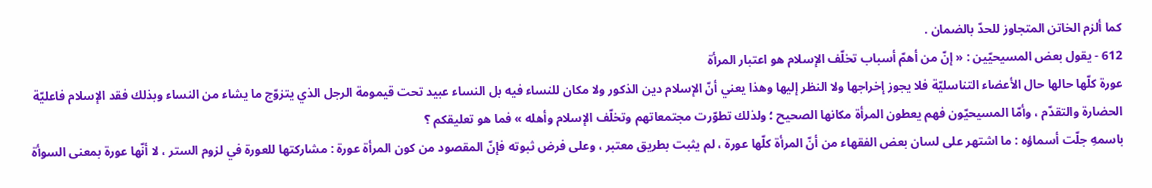كما ألزم الخاتن المتجاوز للحدّ بالضمان .
612 - يقول بعض المسيحيّين : « إنّ من أهمّ أسباب تخلّف الإسلام هو اعتبار المرأة
عورة كلّها حالها حال الأعضاء التناسليّة فلا يجوز إخراجها ولا النظر إليها وهذا يعني أنّ الإسلام دين الذكور ولا مكان للنساء فيه بل النساء عبيد تحت قيمومة الرجل الذي يتزوّج ما يشاء من النساء وبذلك فقد الإسلام فاعليّة الحضارة والتقدّم ، وأمّا المسيحيّون فهم يعطون المرأة مكانها الصحيح ؛ ولذلك تطوّرت مجتمعاتهم وتخلّف الإسلام وأهله » فما هو تعليقكم ؟
باسمهِ جلّت أسماؤه : ما اشتهر على لسان بعض الفقهاء من أنّ المرأة كلّها عورة ، لم يثبت بطريق معتبر ، وعلى فرض ثبوته فإنّ المقصود من كون المرأة عورة : مشاركتها للعورة في لزوم الستر ، لا أنّها عورة بمعنى السوأة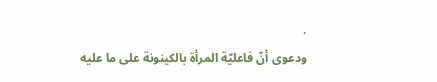.
ودعوى أنّ فاعليّة المرأة بالكينونة على ما عليه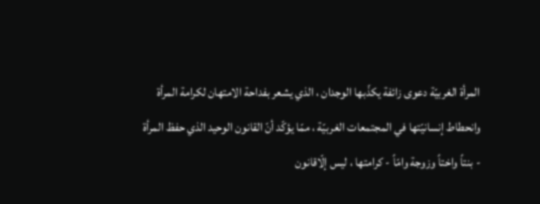المرأة الغربيّة دعوى زائفة يكذّبها الوجدان ، الذي يشعر بفداحة الامتهان لكرامة المرأة وانحطاط إنسانيّتها في المجتمعات الغربيّة ، ممّا يؤكّد أنّ القانون الوحيد الذي حفظ المرأة - بنتاً واختاً وزوجة وامّاً - كرامتها ، ليس إلّاقانون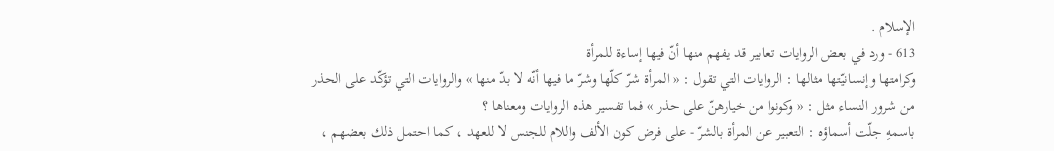الإسلام .
613 - ورد في بعض الروايات تعابير قد يفهم منها أنّ فيها إساءة للمرأة
وكرامتها وإنسانيّتها مثالها : الروايات التي تقول : « المرأة شرّ كلّها وشرّ ما فيها أنّه لا بدّ منها » والروايات التي تؤكّد على الحذر من شرور النساء مثل : « وكونوا من خيارهنّ على حذر » فما تفسير هذه الروايات ومعناها ؟
باسمهِ جلّت أسماؤه : التعبير عن المرأة بالشرّ - على فرض كون الألف واللام للجنس لا للعهد ، كما احتمل ذلك بعضهم ،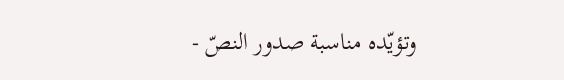وتؤيّده مناسبة صدور النصّ -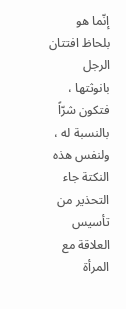إنّما هو بلحاظ افتتان الرجل بانوثتها ، فتكون شرّاً بالنسبة له ، ولنفس هذه النكتة جاء التحذير من تأسيس العلاقة مع المرأة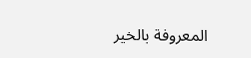المعروفة بالخير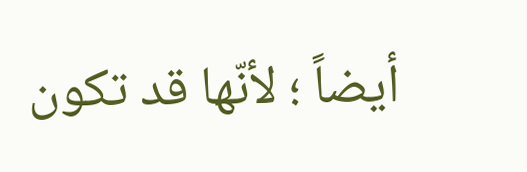أيضاً ؛ لأنّها قد تكون